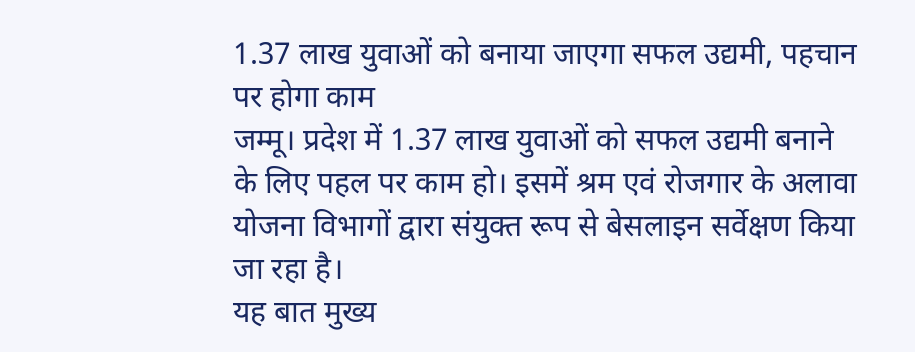1.37 लाख युवाओं को बनाया जाएगा सफल उद्यमी, पहचान पर होगा काम
जम्मू। प्रदेश में 1.37 लाख युवाओं को सफल उद्यमी बनाने के लिए पहल पर काम हो। इसमें श्रम एवं रोजगार के अलावा योजना विभागों द्वारा संयुक्त रूप से बेसलाइन सर्वेक्षण किया जा रहा है।
यह बात मुख्य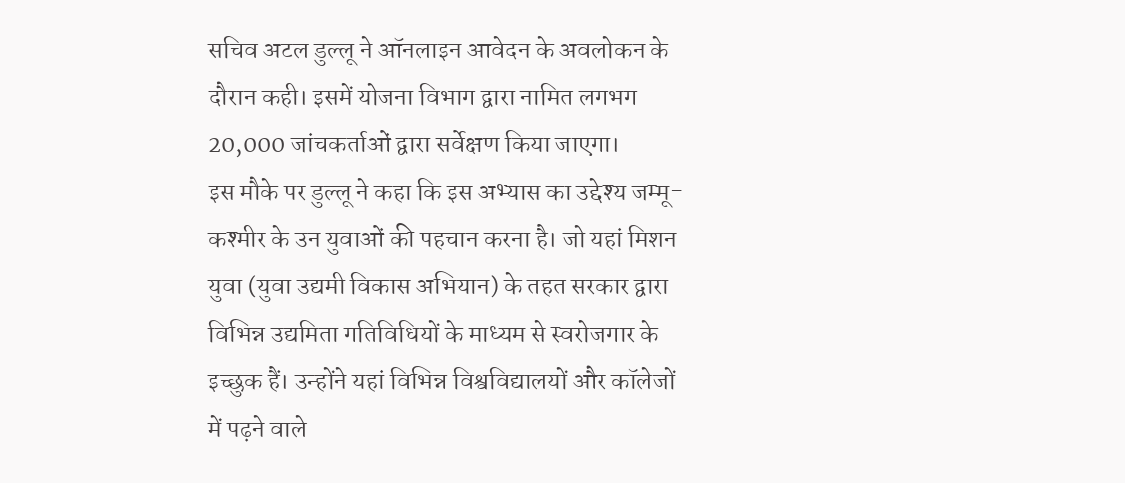सचिव अटल डुल्लू ने ऑनलाइन आवेदन के अवलोकन के दौरान कही। इसमें योजना विभाग द्वारा नामित लगभग 20,000 जांचकर्ताओं द्वारा सर्वेक्षण किया जाएगा।
इस मौके पर डुल्लू ने कहा कि इस अभ्यास का उद्देश्य जम्मू-कश्मीर के उन युवाओं की पहचान करना है। जो यहां मिशन युवा (युवा उद्यमी विकास अभियान) के तहत सरकार द्वारा विभिन्न उद्यमिता गतिविधियों के माध्यम से स्वरोजगार के इच्छुक हैं। उन्होंने यहां विभिन्न विश्वविद्यालयों और कॉलेजों में पढ़ने वाले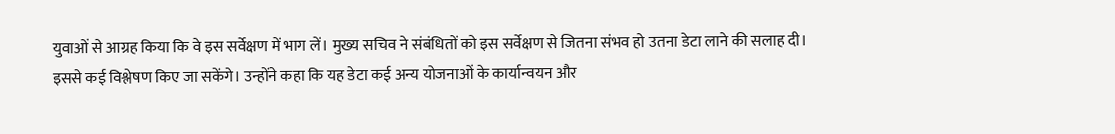युवाओं से आग्रह किया कि वे इस सर्वेक्षण में भाग लें। मुख्य सचिव ने संबंधितों को इस सर्वेक्षण से जितना संभव हो उतना डेटा लाने की सलाह दी। इससे कई विश्लेषण किए जा सकेंगे। उन्होंने कहा कि यह डेटा कई अन्य योजनाओं के कार्यान्वयन और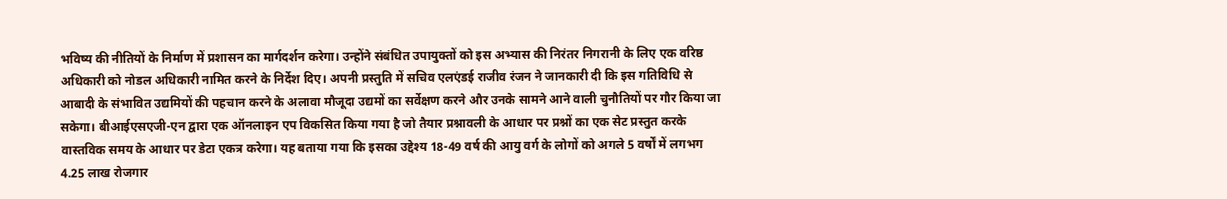भविष्य की नीतियों के निर्माण में प्रशासन का मार्गदर्शन करेगा। उन्होंने संबंधित उपायुक्तों को इस अभ्यास की निरंतर निगरानी के लिए एक वरिष्ठ अधिकारी को नोडल अधिकारी नामित करने के निर्देश दिए। अपनी प्रस्तुति में सचिव एलएंडई राजीव रंजन ने जानकारी दी कि इस गतिविधि से आबादी के संभावित उद्यमियों की पहचान करने के अलावा मौजूदा उद्यमों का सर्वेक्षण करने और उनके सामने आने वाली चुनौतियों पर गौर किया जा सकेगा। बीआईएसएजी-एन द्वारा एक ऑनलाइन एप विकसित किया गया है जो तैयार प्रश्नावली के आधार पर प्रश्नों का एक सेट प्रस्तुत करके वास्तविक समय के आधार पर डेटा एकत्र करेगा। यह बताया गया कि इसका उद्देश्य 18-49 वर्ष की आयु वर्ग के लोगों को अगले 5 वर्षों में लगभग 4.25 लाख रोजगार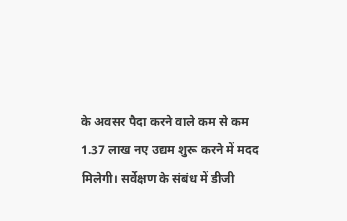के अवसर पैदा करने वाले कम से कम 1.37 लाख नए उद्यम शुरू करने में मदद मिलेगी। सर्वेक्षण के संबंध में डीजी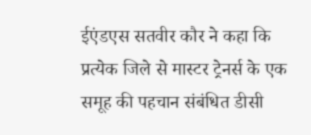ईएंडएस सतवीर कौर ने कहा कि प्रत्येक जिले से मास्टर ट्रेनर्स के एक समूह की पहचान संबंधित डीसी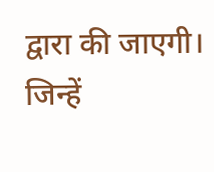द्वारा की जाएगी। जिन्हें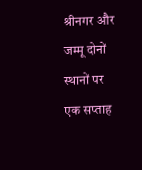श्रीनगर और जम्मू दोनों स्थानों पर एक सप्ताह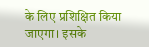के लिए प्रशिक्षित किया जाएगा। इसके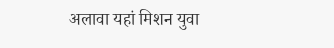अलावा यहां मिशन युवा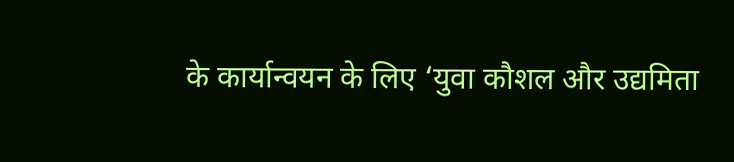के कार्यान्वयन के लिए ‘युवा कौशल और उद्यमिता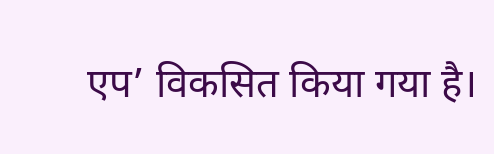एप’ विकसित किया गया है।